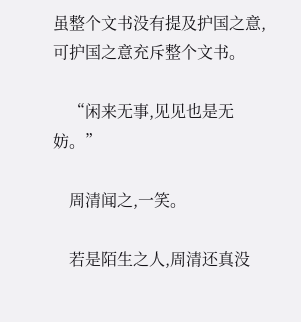虽整个文书没有提及护国之意,可护国之意充斥整个文书。

    “闲来无事,见见也是无妨。”

    周清闻之,一笑。

    若是陌生之人,周清还真没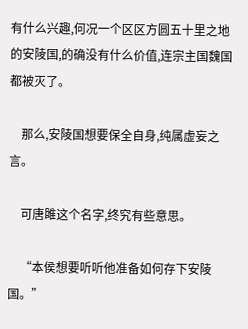有什么兴趣,何况一个区区方圆五十里之地的安陵国,的确没有什么价值,连宗主国魏国都被灭了。

    那么,安陵国想要保全自身,纯属虚妄之言。

    可唐雎这个名字,终究有些意思。

    “本侯想要听听他准备如何存下安陵国。”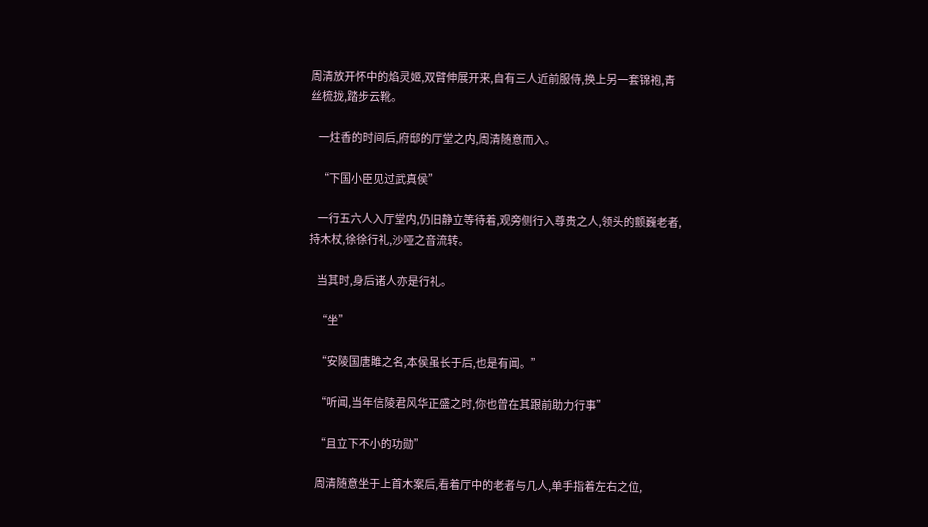周清放开怀中的焰灵姬,双臂伸展开来,自有三人近前服侍,换上另一套锦袍,青丝梳拢,踏步云靴。

    一炷香的时间后,府邸的厅堂之内,周清随意而入。

    “下国小臣见过武真侯”

    一行五六人入厅堂内,仍旧静立等待着,观旁侧行入尊贵之人,领头的颤巍老者,持木杖,徐徐行礼,沙哑之音流转。

    当其时,身后诸人亦是行礼。

    “坐”

    “安陵国唐雎之名,本侯虽长于后,也是有闻。”

    “听闻,当年信陵君风华正盛之时,你也曾在其跟前助力行事”

    “且立下不小的功勋”

    周清随意坐于上首木案后,看着厅中的老者与几人,单手指着左右之位,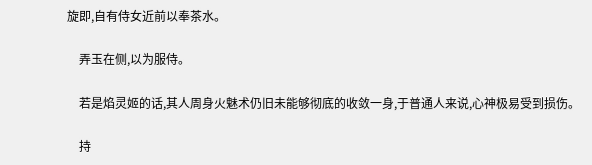旋即,自有侍女近前以奉茶水。

    弄玉在侧,以为服侍。

    若是焰灵姬的话,其人周身火魅术仍旧未能够彻底的收敛一身,于普通人来说,心神极易受到损伤。

    持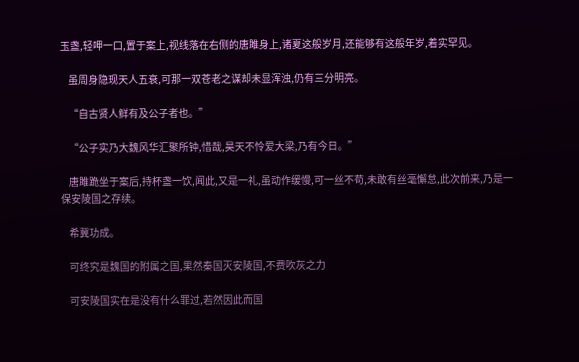玉盏,轻呷一口,置于案上,视线落在右侧的唐雎身上,诸夏这般岁月,还能够有这般年岁,着实罕见。

    虽周身隐现天人五衰,可那一双苍老之谋却未显浑浊,仍有三分明亮。

    “自古贤人鲜有及公子者也。”

    “公子实乃大魏风华汇聚所钟,惜哉,昊天不怜爱大梁,乃有今日。”

    唐雎跪坐于案后,持杯盏一饮,闻此,又是一礼,虽动作缓慢,可一丝不苟,未敢有丝毫懈怠,此次前来,乃是一保安陵国之存续。

    希冀功成。

    可终究是魏国的附属之国,果然秦国灭安陵国,不费吹灰之力

    可安陵国实在是没有什么罪过,若然因此而国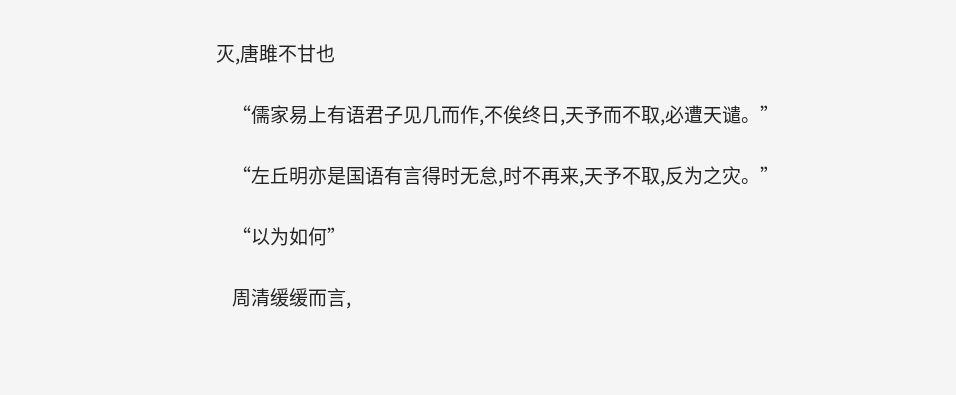灭,唐雎不甘也

    “儒家易上有语君子见几而作,不俟终日,天予而不取,必遭天谴。”

    “左丘明亦是国语有言得时无怠,时不再来,天予不取,反为之灾。”

    “以为如何”

    周清缓缓而言,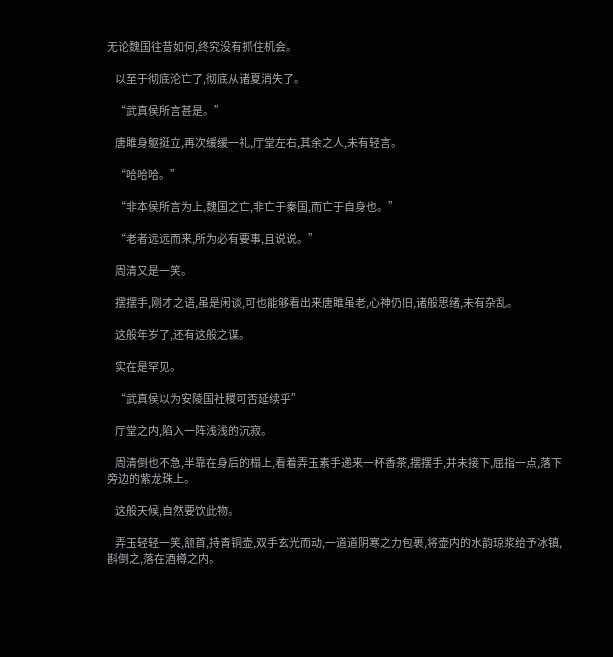无论魏国往昔如何,终究没有抓住机会。

    以至于彻底沦亡了,彻底从诸夏消失了。

    “武真侯所言甚是。”

    唐雎身躯挺立,再次缓缓一礼,厅堂左右,其余之人,未有轻言。

    “哈哈哈。”

    “非本侯所言为上,魏国之亡,非亡于秦国,而亡于自身也。”

    “老者远远而来,所为必有要事,且说说。”

    周清又是一笑。

    摆摆手,刚才之语,虽是闲谈,可也能够看出来唐雎虽老,心神仍旧,诸般思绪,未有杂乱。

    这般年岁了,还有这般之谋。

    实在是罕见。

    “武真侯以为安陵国社稷可否延续乎”

    厅堂之内,陷入一阵浅浅的沉寂。

    周清倒也不急,半靠在身后的榻上,看着弄玉素手递来一杯香茶,摆摆手,并未接下,屈指一点,落下旁边的紫龙珠上。

    这般天候,自然要饮此物。

    弄玉轻轻一笑,颔首,持青铜壶,双手玄光而动,一道道阴寒之力包裹,将壶内的水韵琼浆给予冰镇,斟倒之,落在酒樽之内。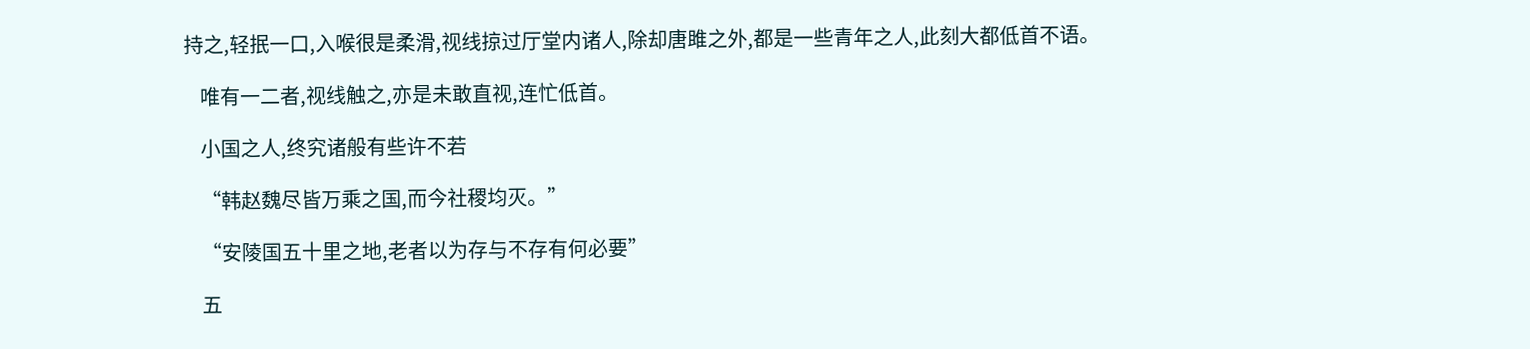持之,轻抿一口,入喉很是柔滑,视线掠过厅堂内诸人,除却唐雎之外,都是一些青年之人,此刻大都低首不语。

    唯有一二者,视线触之,亦是未敢直视,连忙低首。

    小国之人,终究诸般有些许不若

    “韩赵魏尽皆万乘之国,而今社稷均灭。”

    “安陵国五十里之地,老者以为存与不存有何必要”

    五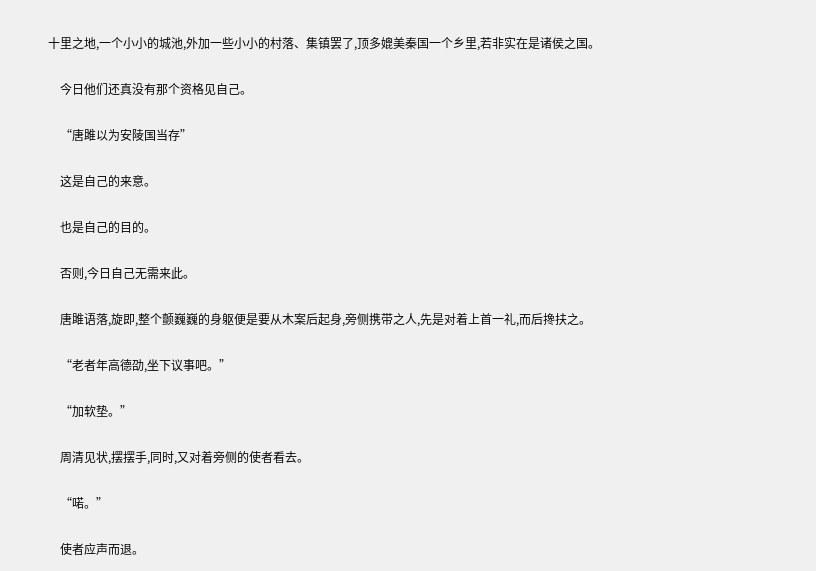十里之地,一个小小的城池,外加一些小小的村落、集镇罢了,顶多媲美秦国一个乡里,若非实在是诸侯之国。

    今日他们还真没有那个资格见自己。

    “唐雎以为安陵国当存”

    这是自己的来意。

    也是自己的目的。

    否则,今日自己无需来此。

    唐雎语落,旋即,整个颤巍巍的身躯便是要从木案后起身,旁侧携带之人,先是对着上首一礼,而后搀扶之。

    “老者年高德劭,坐下议事吧。”

    “加软垫。”

    周清见状,摆摆手,同时,又对着旁侧的使者看去。

    “喏。”

    使者应声而退。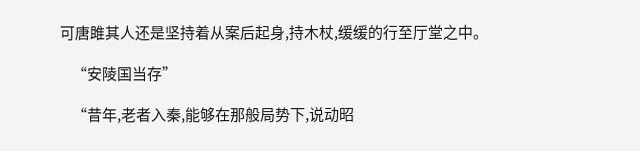可唐雎其人还是坚持着从案后起身,持木杖,缓缓的行至厅堂之中。

    “安陵国当存”

    “昔年,老者入秦,能够在那般局势下,说动昭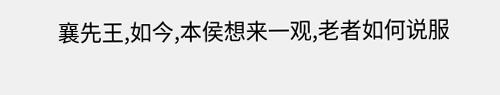襄先王,如今,本侯想来一观,老者如何说服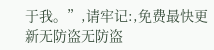于我。”,请牢记:,免费最快更新无防盗无防盗